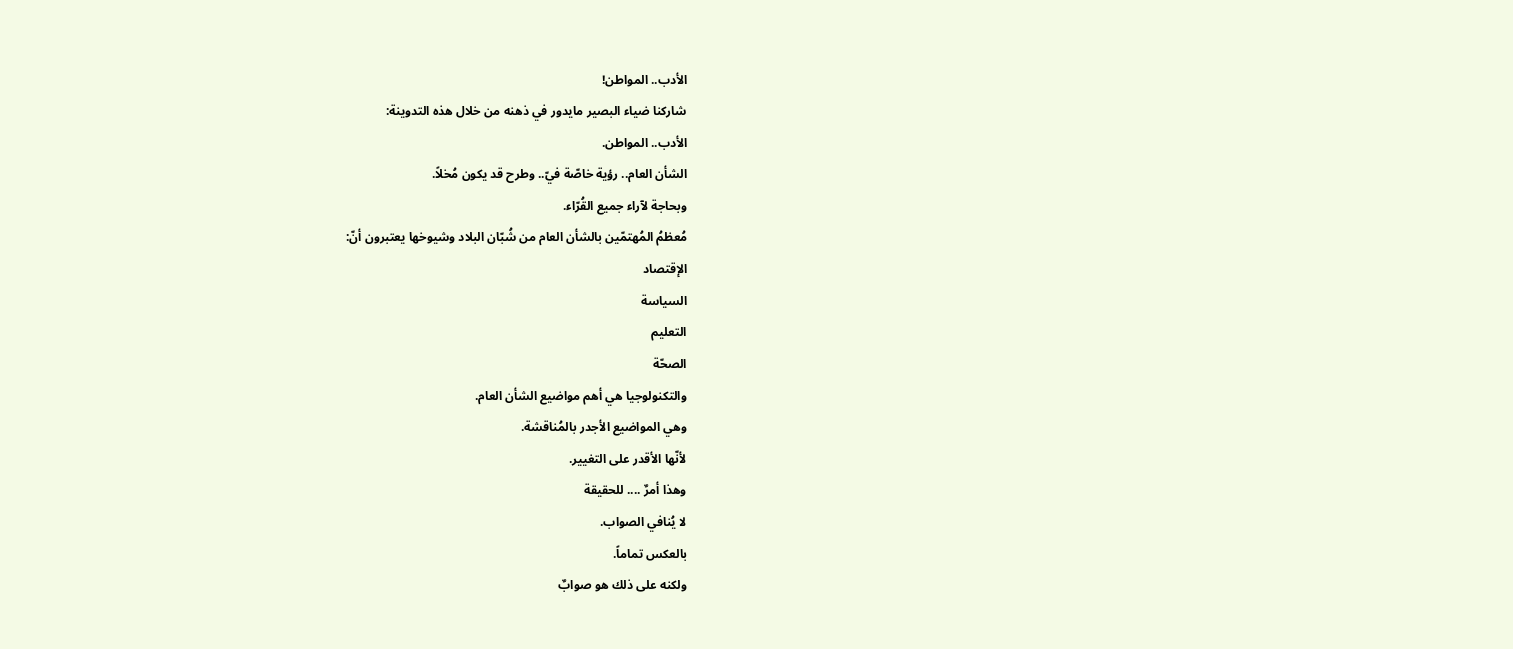الأدب.. المواطن!
شاركنا ضياء البصير مايدور في ذهنه من خلال هذه التدوينة:
الأدب.. المواطن.
الشأن العام.. رؤية خاصّة فيّ.. وطرح قد يكون مُخلاً.
وبحاجة لآراء جميع القُرّاء.
مُعظمُ المُهتمّين بالشأن العام من شُبّان البلاد وشيوخها يعتبرون أنّ:
الإقتصاد
السياسة
التعليم
الصحّة
والتكنولوجيا هي أهم مواضيع الشأن العام.
وهي المواضيع الأجدر بالمُناقشة.
لأنّها الأقدر على التغيير.
وهذا أمرٌ .... للحقيقة
لا يُنافي الصواب.
بالعكس تماماً.
ولكنه على ذلك هو صوابٌ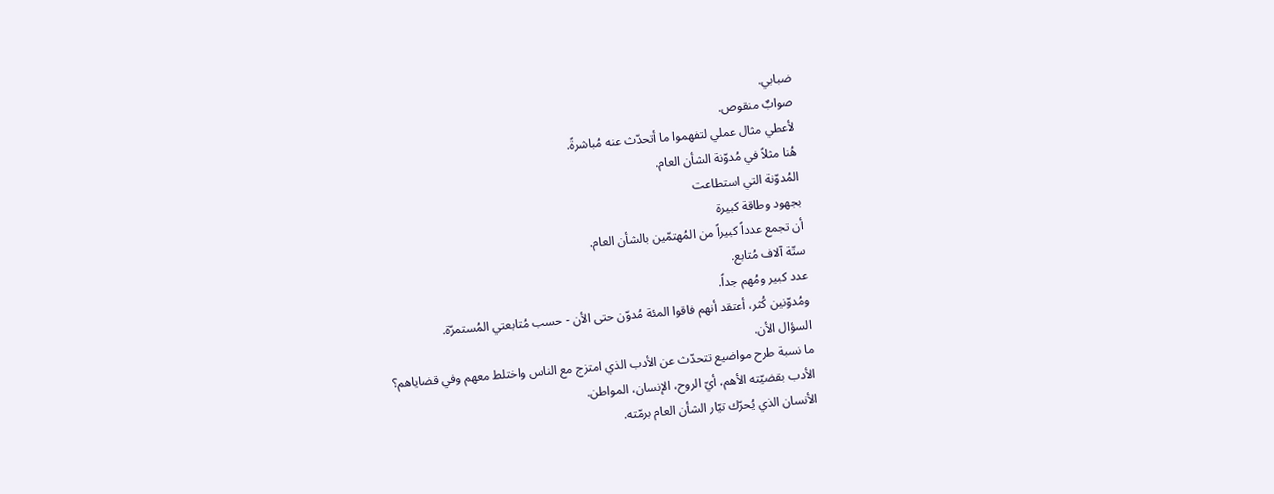ضبابي.
صوابٌ منقوص.
لأعطي مثال عملي لتفهموا ما أتحدّث عنه مُباشرةً.
هُنا مثلاً في مُدوّنة الشأن العام.
المُدوّنة التي استطاعت
بجهود وطاقة كبيرة
أن تجمع عدداً كبيراً من المُهتمّين بالشأن العام.
ستّة آلاف مُتابع.
عدد كبير ومُهم جداً.
ومُدوّنين كُثر، أعتقد أنهم فاقوا المئة مُدوّن حتى الأن - حسب مُتابعتي المُستمرّة.
السؤال الأن.
ما نسبة طرح مواضيع تتحدّث عن الأدب الذي امتزج مع الناس واختلط معهم وفي قضاياهم؟
الأدب بقضيّته الأهم، أيّ الروح، الإنسان، المواطن.
الأنسان الذي يُحرّك تيّار الشأن العام برمّته.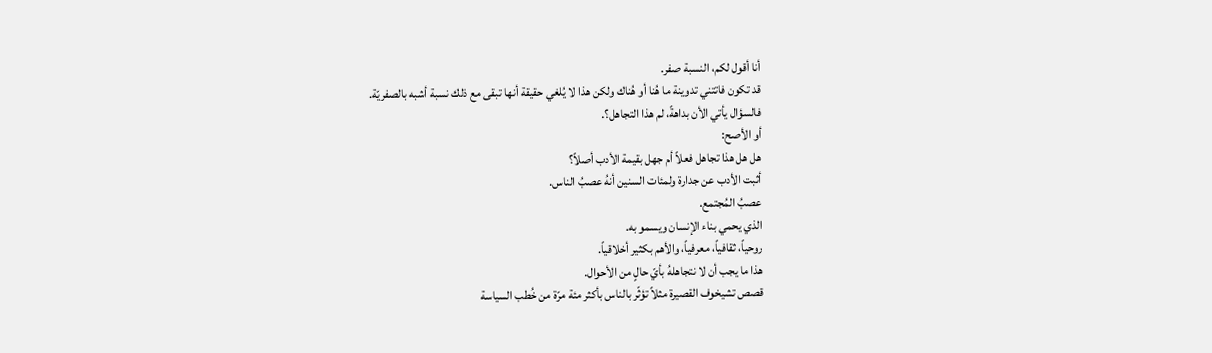أنا أقول لكم، النسبة صفر.
قد تكون فاتتني تدوينة ما هُنا أو هُناك ولكن هذا لا يُلغي حقيقة أنها تبقى مع ذلك نسبة أشبه بالصفريّة.
فالسؤال يأتي الأن بداهةً، لم هذا التجاهل؟.
أو الأصح:
هل هل هذا تجاهل فعلاً أم جهل بقيمة الأدب أصلاً؟
أثبت الأدب عن جدارة ولمئات السنين أنهُ عصبُ الناس.
عصبُ المُجتمع.
الذي يحمي بناء الإنسان ويسمو به.
روحياً، ثقافياً، معرفياً، والأهم بكثير أخلاقياً.
هذا ما يجب أن لا نتجاهلهُ بأيّ حالٍ من الأحوال.
قصص تشيخوف القصيرة مثلاً تؤثّر بالناس بأكثر مئة مرّة من خُطب السياسة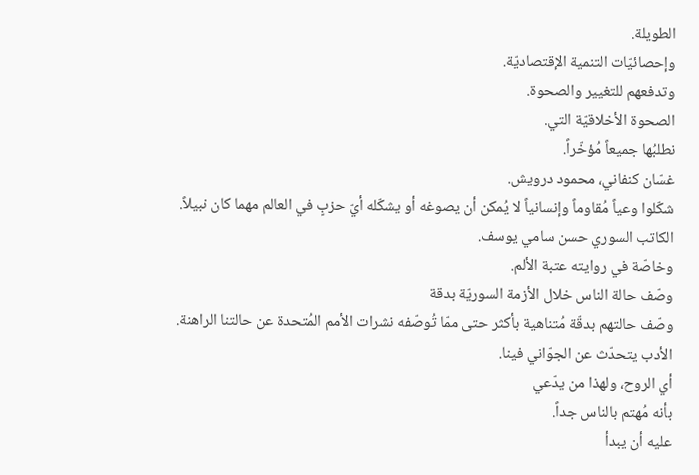الطويلة.
وإحصائيّات التنمية الإقتصاديّة.
وتدفعهم للتغيير والصحوة.
الصحوة الأخلاقيّة التي.
نطلبُها جميعاً مُؤخّراً.
غسّان كنفاني، محمود درويش.
شكّلوا وعياً مُقاوماً وإنسانياً لا يُمكن أن يصوغه أو يشكّله أيّ حزبٍ في العالم مهما كان نبيلاً.
الكاتب السوري حسن سامي يوسف.
وخاصّة في روايته عتبة الألم.
وصّف حالة الناس خلال الأزمة السوريّة بدقة
وصّف حالتهم بدقّة مُتناهية بأكثر حتى ممّا تُوصّفه نشرات الأمم المُتحدة عن حالتنا الراهنة.
الأدب يتحدّث عن الجوّاني فينا.
أي الروح، ولهذا من يدّعي
بأنه مُهتم بالناس جداً.
عليه أن يبدأ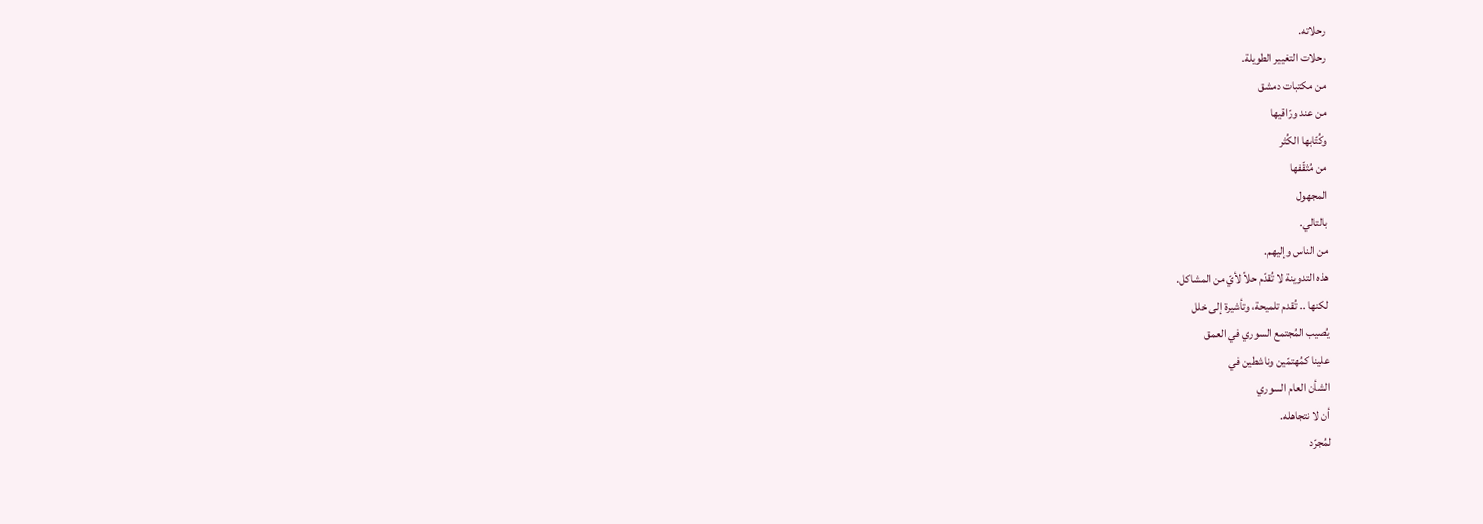رحلاته.
رحلات التغيير الطويلة.
من مكتبات دمشق
من عند ورّاقيها
وكُتّابها الكُثر
من مُثقّفها
المجهول
بالتالي.
من الناس وإليهم.
هذه التدوينة لا تُقدّم حلاً لأيّ من المشاكل.
لكنها .. تُقدم تلميحة، وتأشيرة إلى خلل
يُصيب المُجتمع السوري في العمق
علينا كمُهتمّين وناشطين في
الشأن العام السوري
أن لا نتجاهله.
لمُجرّد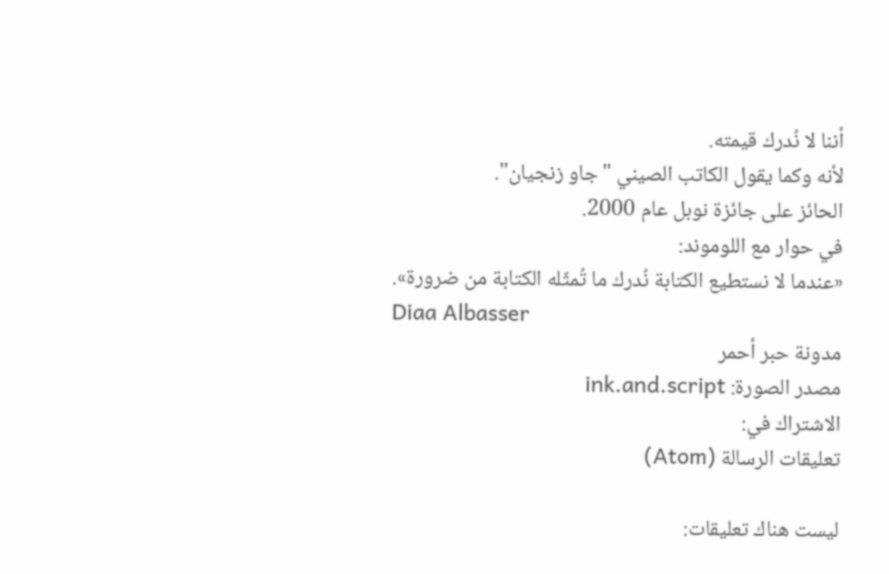أننا لا نُدرك قيمته.
لأنه وكما يقول الكاتب الصيني "جاو زنجيان".
الحائز على جائزة نوبل عام 2000.
في حوار مع اللوموند:
«عندما لا نستطيع الكتابة نُدرك ما تُمثّله الكتابة من ضرورة».
Diaa Albasser
مدونة حبر أحمر
مصدر الصورة: ink.and.script
الاشتراك في:
تعليقات الرسالة (Atom)

ليست هناك تعليقات: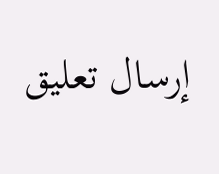إرسال تعليق